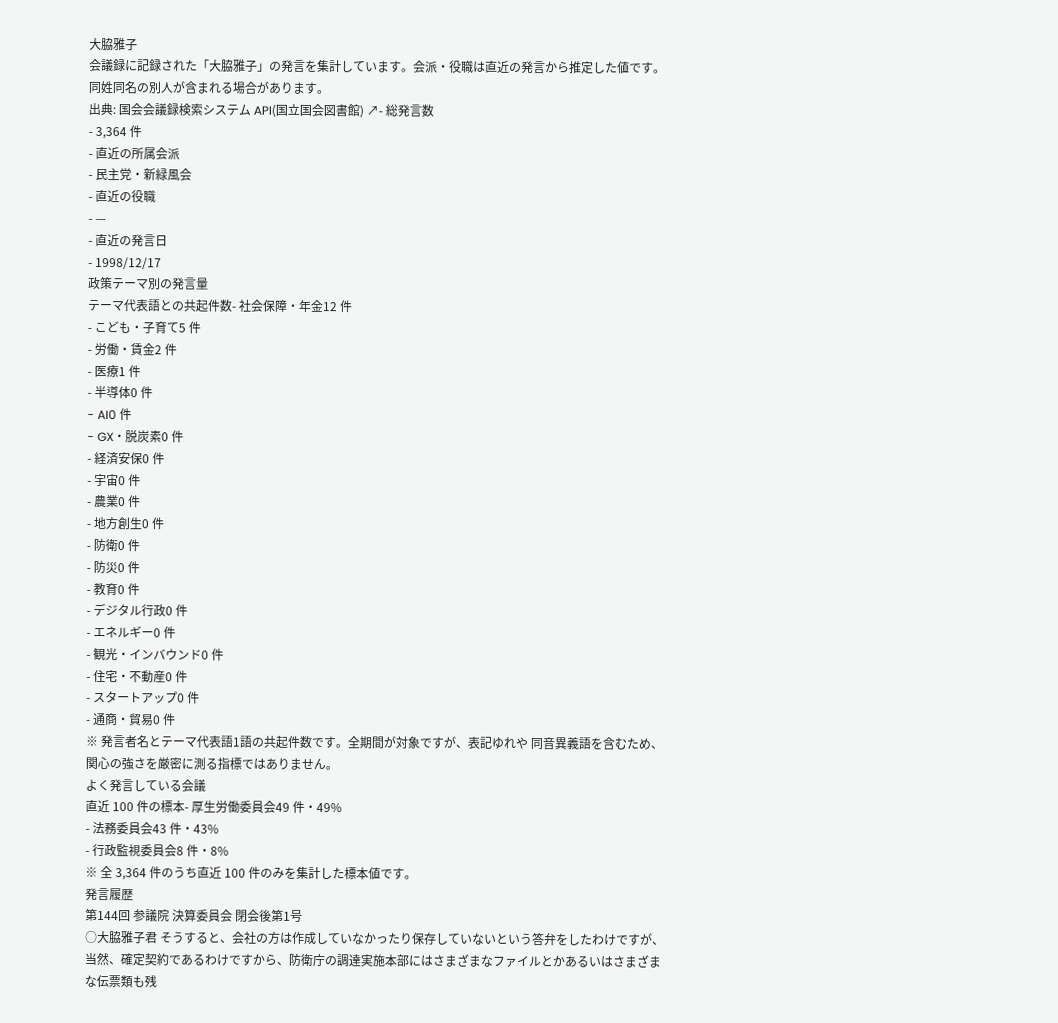大脇雅子
会議録に記録された「大脇雅子」の発言を集計しています。会派・役職は直近の発言から推定した値です。同姓同名の別人が含まれる場合があります。
出典: 国会会議録検索システム API(国立国会図書館) ↗- 総発言数
- 3,364 件
- 直近の所属会派
- 民主党・新緑風会
- 直近の役職
- —
- 直近の発言日
- 1998/12/17
政策テーマ別の発言量
テーマ代表語との共起件数- 社会保障・年金12 件
- こども・子育て5 件
- 労働・賃金2 件
- 医療1 件
- 半導体0 件
- AI0 件
- GX・脱炭素0 件
- 経済安保0 件
- 宇宙0 件
- 農業0 件
- 地方創生0 件
- 防衛0 件
- 防災0 件
- 教育0 件
- デジタル行政0 件
- エネルギー0 件
- 観光・インバウンド0 件
- 住宅・不動産0 件
- スタートアップ0 件
- 通商・貿易0 件
※ 発言者名とテーマ代表語1語の共起件数です。全期間が対象ですが、表記ゆれや 同音異義語を含むため、関心の強さを厳密に測る指標ではありません。
よく発言している会議
直近 100 件の標本- 厚生労働委員会49 件・49%
- 法務委員会43 件・43%
- 行政監視委員会8 件・8%
※ 全 3,364 件のうち直近 100 件のみを集計した標本値です。
発言履歴
第144回 参議院 決算委員会 閉会後第1号
○大脇雅子君 そうすると、会社の方は作成していなかったり保存していないという答弁をしたわけですが、当然、確定契約であるわけですから、防衛庁の調達実施本部にはさまざまなファイルとかあるいはさまざまな伝票類も残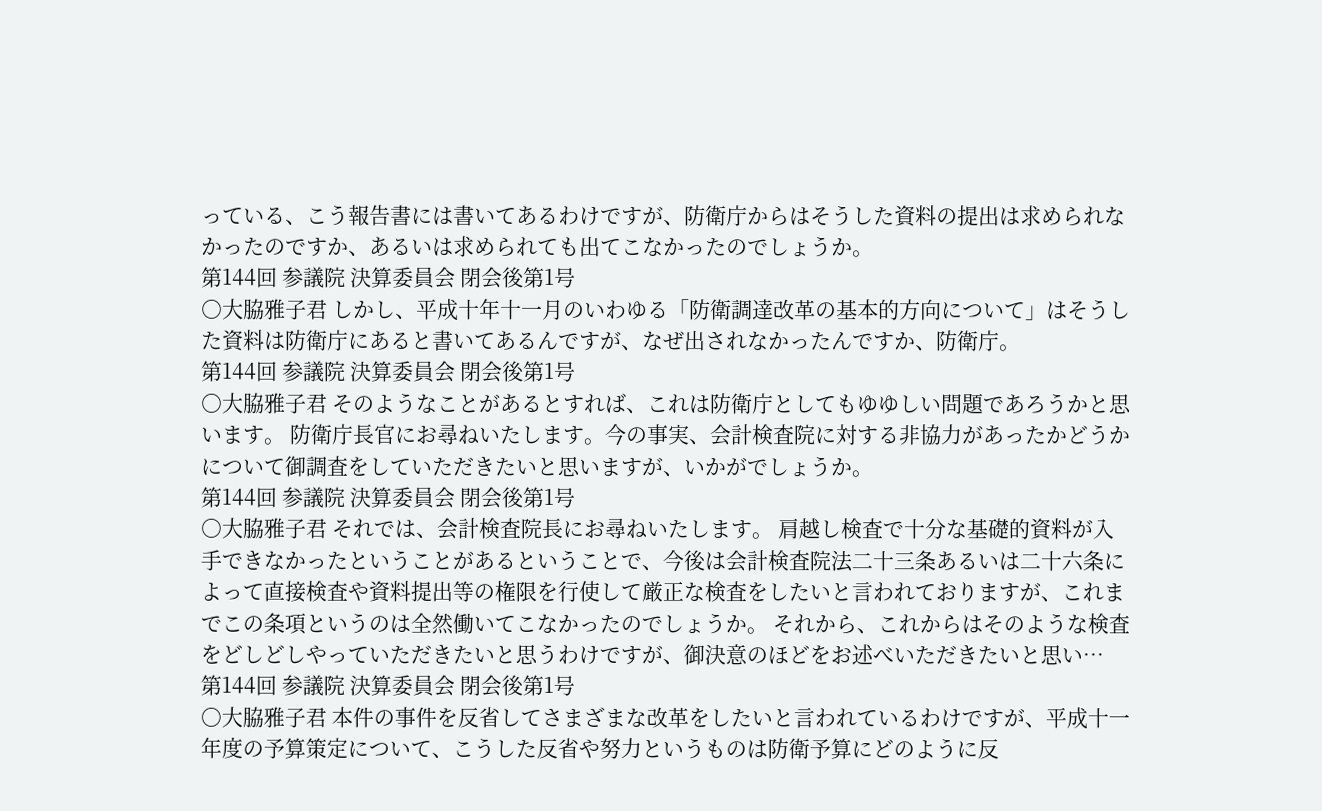っている、こう報告書には書いてあるわけですが、防衛庁からはそうした資料の提出は求められなかったのですか、あるいは求められても出てこなかったのでしょうか。
第144回 参議院 決算委員会 閉会後第1号
○大脇雅子君 しかし、平成十年十一月のいわゆる「防衛調達改革の基本的方向について」はそうした資料は防衛庁にあると書いてあるんですが、なぜ出されなかったんですか、防衛庁。
第144回 参議院 決算委員会 閉会後第1号
○大脇雅子君 そのようなことがあるとすれば、これは防衛庁としてもゆゆしい問題であろうかと思います。 防衛庁長官にお尋ねいたします。今の事実、会計検査院に対する非協力があったかどうかについて御調査をしていただきたいと思いますが、いかがでしょうか。
第144回 参議院 決算委員会 閉会後第1号
○大脇雅子君 それでは、会計検査院長にお尋ねいたします。 肩越し検査で十分な基礎的資料が入手できなかったということがあるということで、今後は会計検査院法二十三条あるいは二十六条によって直接検査や資料提出等の権限を行使して厳正な検査をしたいと言われておりますが、これまでこの条項というのは全然働いてこなかったのでしょうか。 それから、これからはそのような検査をどしどしやっていただきたいと思うわけですが、御決意のほどをお述べいただきたいと思い…
第144回 参議院 決算委員会 閉会後第1号
○大脇雅子君 本件の事件を反省してさまざまな改革をしたいと言われているわけですが、平成十一年度の予算策定について、こうした反省や努力というものは防衛予算にどのように反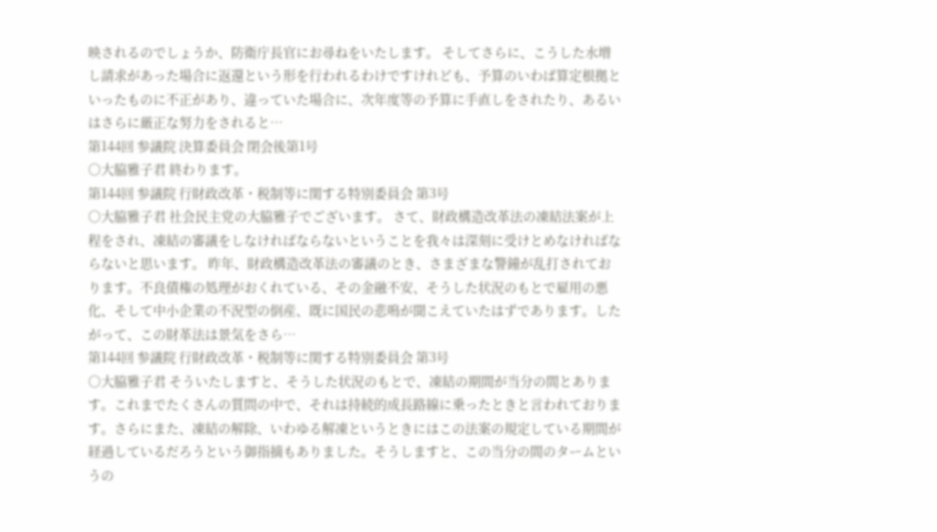映されるのでしょうか、防衛庁長官にお尋ねをいたします。 そしてさらに、こうした水増し請求があった場合に返還という形を行われるわけですけれども、予算のいわば算定根拠といったものに不正があり、違っていた場合に、次年度等の予算に手直しをされたり、あるいはさらに厳正な努力をされると…
第144回 参議院 決算委員会 閉会後第1号
○大脇雅子君 終わります。
第144回 参議院 行財政改革・税制等に関する特別委員会 第3号
○大脇雅子君 社会民主党の大脇雅子でございます。 さて、財政構造改革法の凍結法案が上程をされ、凍結の審議をしなければならないということを我々は深刻に受けとめなければならないと思います。 昨年、財政構造改革法の審議のとき、さまざまな警鐘が乱打されております。不良債権の処理がおくれている、その金融不安、そうした状況のもとで雇用の悪化、そして中小企業の不況型の倒産、既に国民の悲鳴が聞こえていたはずであります。したがって、この財革法は景気をさら…
第144回 参議院 行財政改革・税制等に関する特別委員会 第3号
○大脇雅子君 そういたしますと、そうした状況のもとで、凍結の期間が当分の間とあります。これまでたくさんの質問の中で、それは持続的成長路線に乗ったときと言われております。さらにまた、凍結の解除、いわゆる解凍というときにはこの法案の規定している期間が経過しているだろうという御指摘もありました。そうしますと、この当分の間のタームというの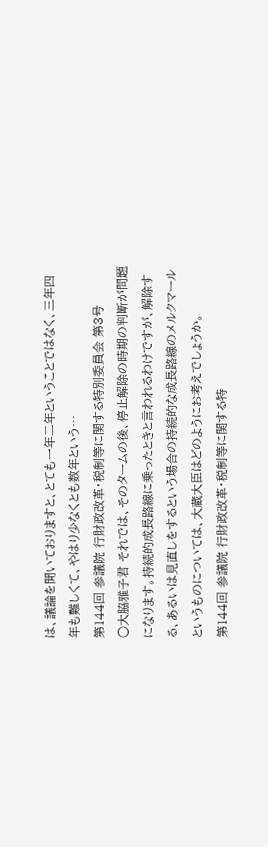は、議論を聞いておりますと、とても一年二年ということではなく、三年四年も難しくて、やはり少なくとも数年という…
第144回 参議院 行財政改革・税制等に関する特別委員会 第3号
○大脇雅子君 それでは、そのタームの後、停止解除の時期の判断が問題になります。持続的成長路線に乗ったときと言われるわけですが、解除する、あるいは見直しをするという場合の持続的な成長路線のメルクマールというものについては、大蔵大臣はどのようにお考えでしょうか。
第144回 参議院 行財政改革・税制等に関する特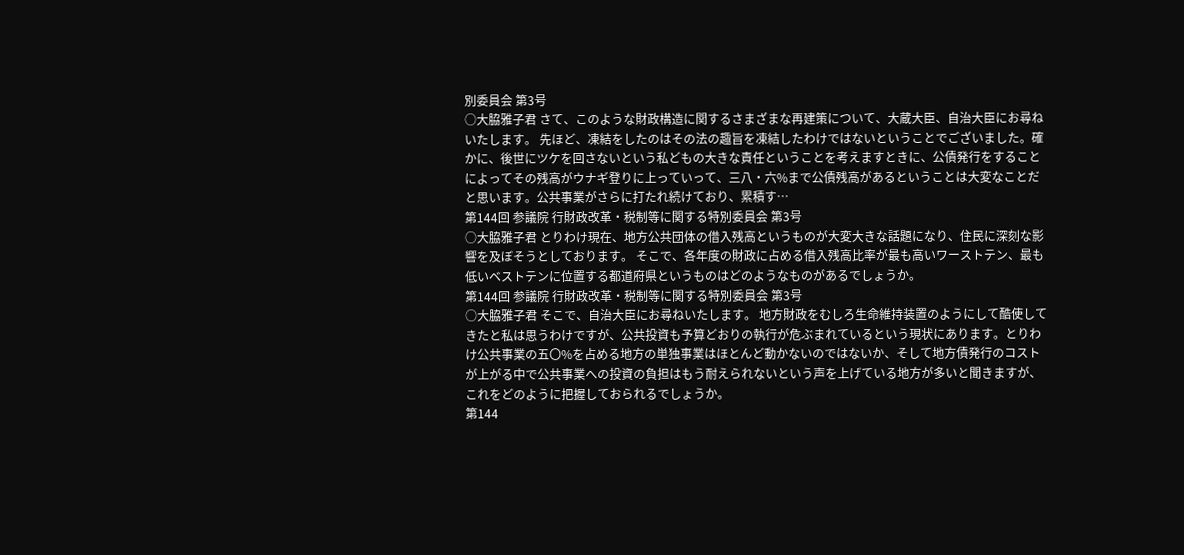別委員会 第3号
○大脇雅子君 さて、このような財政構造に関するさまざまな再建策について、大蔵大臣、自治大臣にお尋ねいたします。 先ほど、凍結をしたのはその法の趣旨を凍結したわけではないということでございました。確かに、後世にツケを回さないという私どもの大きな責任ということを考えますときに、公債発行をすることによってその残高がウナギ登りに上っていって、三八・六%まで公債残高があるということは大変なことだと思います。公共事業がさらに打たれ続けており、累積す…
第144回 参議院 行財政改革・税制等に関する特別委員会 第3号
○大脇雅子君 とりわけ現在、地方公共団体の借入残高というものが大変大きな話題になり、住民に深刻な影響を及ぼそうとしております。 そこで、各年度の財政に占める借入残高比率が最も高いワーストテン、最も低いベストテンに位置する都道府県というものはどのようなものがあるでしょうか。
第144回 参議院 行財政改革・税制等に関する特別委員会 第3号
○大脇雅子君 そこで、自治大臣にお尋ねいたします。 地方財政をむしろ生命維持装置のようにして酷使してきたと私は思うわけですが、公共投資も予算どおりの執行が危ぶまれているという現状にあります。とりわけ公共事業の五〇%を占める地方の単独事業はほとんど動かないのではないか、そして地方債発行のコストが上がる中で公共事業への投資の負担はもう耐えられないという声を上げている地方が多いと聞きますが、これをどのように把握しておられるでしょうか。
第144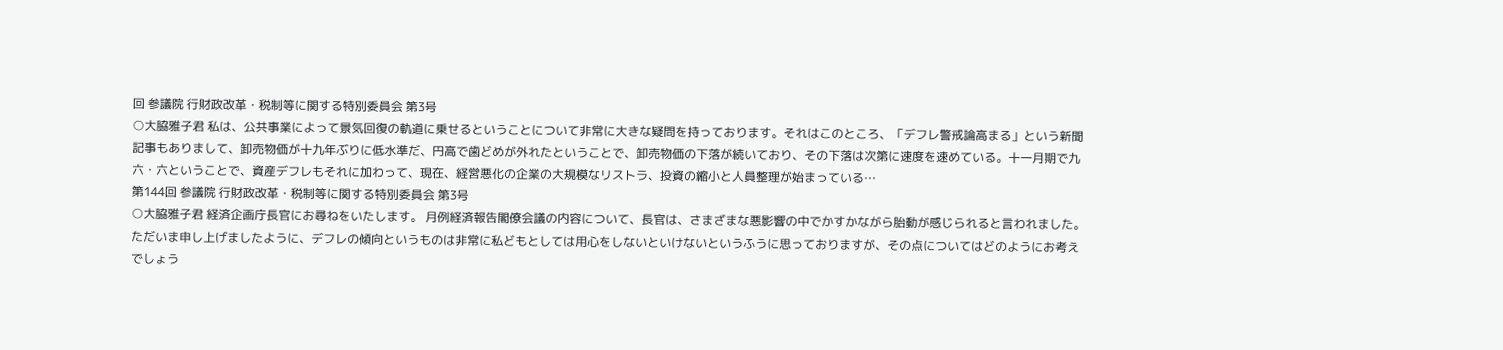回 参議院 行財政改革・税制等に関する特別委員会 第3号
○大脇雅子君 私は、公共事業によって景気回復の軌道に乗せるということについて非常に大きな疑問を持っております。それはこのところ、「デフレ警戒論高まる」という新聞記事もありまして、卸売物価が十九年ぶりに低水準だ、円高で歯どめが外れたということで、卸売物価の下落が続いており、その下落は次第に速度を速めている。十一月期で九六・六ということで、資産デフレもそれに加わって、現在、経営悪化の企業の大規模なリストラ、投資の縮小と人員整理が始まっている…
第144回 参議院 行財政改革・税制等に関する特別委員会 第3号
○大脇雅子君 経済企画庁長官にお尋ねをいたします。 月例経済報告閣僚会議の内容について、長官は、さまざまな悪影響の中でかすかながら胎動が感じられると言われました。ただいま申し上げましたように、デフレの傾向というものは非常に私どもとしては用心をしないといけないというふうに思っておりますが、その点についてはどのようにお考えでしょう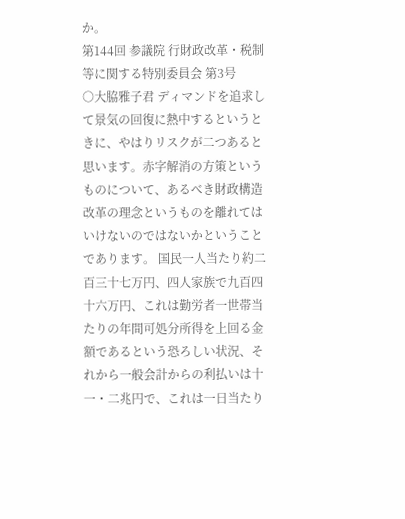か。
第144回 参議院 行財政改革・税制等に関する特別委員会 第3号
○大脇雅子君 ディマンドを追求して景気の回復に熱中するというときに、やはりリスクが二つあると思います。赤字解消の方策というものについて、あるべき財政構造改革の理念というものを離れてはいけないのではないかということであります。 国民一人当たり約二百三十七万円、四人家族で九百四十六万円、これは勤労者一世帯当たりの年間可処分所得を上回る金額であるという恐ろしい状況、それから一般会計からの利払いは十一・二兆円で、これは一日当たり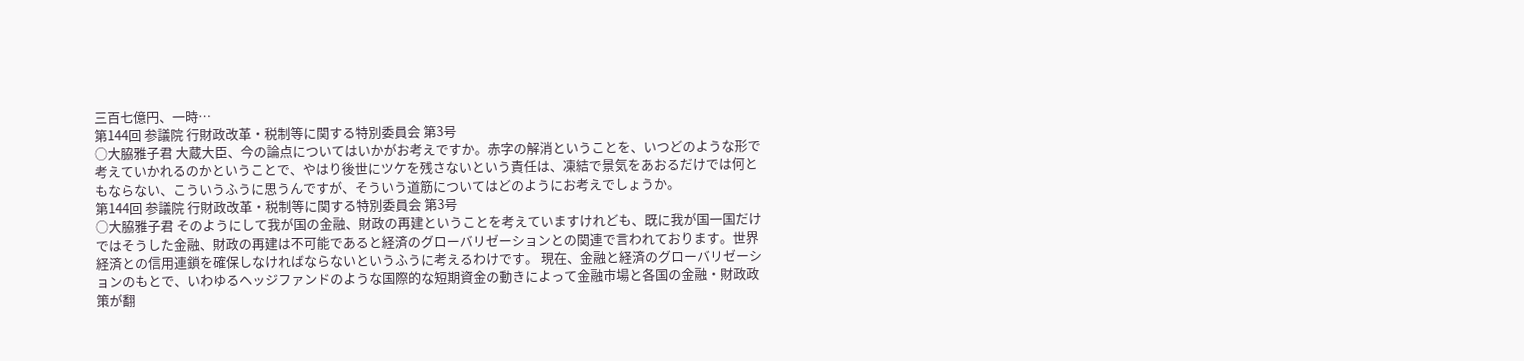三百七億円、一時…
第144回 参議院 行財政改革・税制等に関する特別委員会 第3号
○大脇雅子君 大蔵大臣、今の論点についてはいかがお考えですか。赤字の解消ということを、いつどのような形で考えていかれるのかということで、やはり後世にツケを残さないという責任は、凍結で景気をあおるだけでは何ともならない、こういうふうに思うんですが、そういう道筋についてはどのようにお考えでしょうか。
第144回 参議院 行財政改革・税制等に関する特別委員会 第3号
○大脇雅子君 そのようにして我が国の金融、財政の再建ということを考えていますけれども、既に我が国一国だけではそうした金融、財政の再建は不可能であると経済のグローバリゼーションとの関連で言われております。世界経済との信用連鎖を確保しなければならないというふうに考えるわけです。 現在、金融と経済のグローバリゼーションのもとで、いわゆるヘッジファンドのような国際的な短期資金の動きによって金融市場と各国の金融・財政政策が翻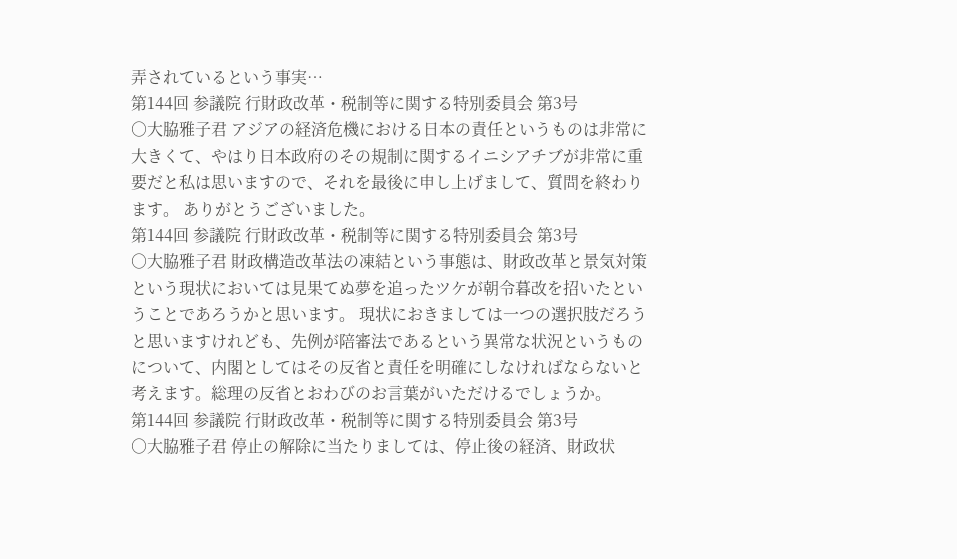弄されているという事実…
第144回 参議院 行財政改革・税制等に関する特別委員会 第3号
○大脇雅子君 アジアの経済危機における日本の責任というものは非常に大きくて、やはり日本政府のその規制に関するイニシアチブが非常に重要だと私は思いますので、それを最後に申し上げまして、質問を終わります。 ありがとうございました。
第144回 参議院 行財政改革・税制等に関する特別委員会 第3号
○大脇雅子君 財政構造改革法の凍結という事態は、財政改革と景気対策という現状においては見果てぬ夢を追ったツケが朝令暮改を招いたということであろうかと思います。 現状におきましては一つの選択肢だろうと思いますけれども、先例が陪審法であるという異常な状況というものについて、内閣としてはその反省と責任を明確にしなければならないと考えます。総理の反省とおわびのお言葉がいただけるでしょうか。
第144回 参議院 行財政改革・税制等に関する特別委員会 第3号
○大脇雅子君 停止の解除に当たりましては、停止後の経済、財政状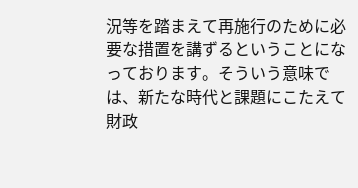況等を踏まえて再施行のために必要な措置を講ずるということになっております。そういう意味では、新たな時代と課題にこたえて財政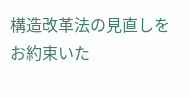構造改革法の見直しをお約束いた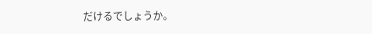だけるでしょうか。